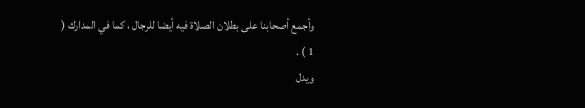وأجمع أصحابنا على بطلان الصلاة فيه أيضا للرجال ، كما في المدارك ( 1 ) .
ويدل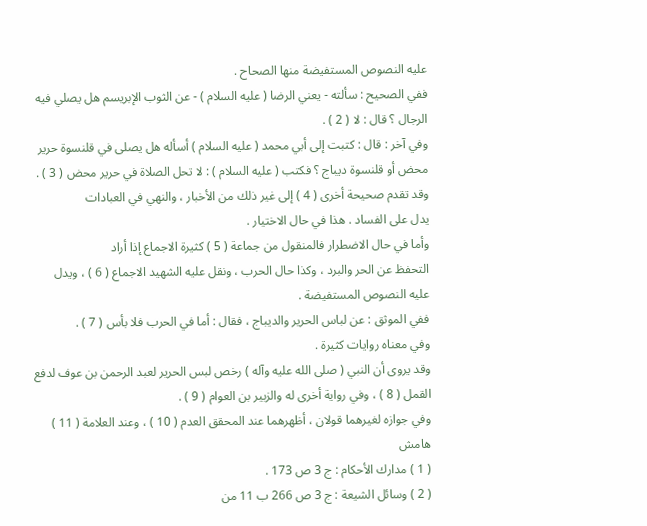عليه النصوص المستفيضة منها الصحاح .
ففي الصحيح : سألته - يعني الرضا ( عليه السلام ) - عن الثوب الإبريسم هل يصلي فيه
الرجال ؟ قال : لا ( 2 ) .
وفي آخر : قال : كتبت إلى أبي محمد ( عليه السلام ) أسأله هل يصلى في قلنسوة حرير
محض أو قلنسوة ديباج ؟ فكتب ( عليه السلام ) : لا تحل الصلاة في حرير محض ( 3 ) .
وقد تقدم صحيحة أخرى ( 4 ) إلى غير ذلك من الأخبار ، والنهي في العبادات
يدل على الفساد . هذا في حال الاختيار .
وأما في حال الاضطرار فالمنقول من جماعة ( 5 ) كثيرة الاجماع إذا أراد
التحفظ عن الحر والبرد ، وكذا حال الحرب ، ونقل عليه الشهيد الاجماع ( 6 ) ، ويدل
عليه النصوص المستفيضة .
ففي الموثق : عن لباس الحرير والديباج ، فقال : أما في الحرب فلا بأس ( 7 ) .
وفي معناه روايات كثيرة .
وقد يروى أن النبي ( صلى الله عليه وآله ) رخص لبس الحرير لعبد الرحمن بن عوف لدفع
القمل ( 8 ) ، وفي رواية أخرى له والزبير بن العوام ( 9 ) .
وفي جوازه لغيرهما قولان ، أظهرهما عند المحقق العدم ( 10 ) ، وعند العلامة ( 11 )
هامش
( 1 ) مدارك الأحكام : ج 3 ص 173 .
( 2 ) وسائل الشيعة : ج 3 ص 266 ب 11 من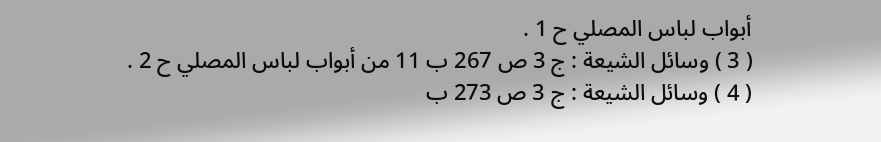أبواب لباس المصلي ح 1 .
( 3 ) وسائل الشيعة : ج 3 ص 267 ب 11 من أبواب لباس المصلي ح 2 .
( 4 ) وسائل الشيعة : ج 3 ص 273 ب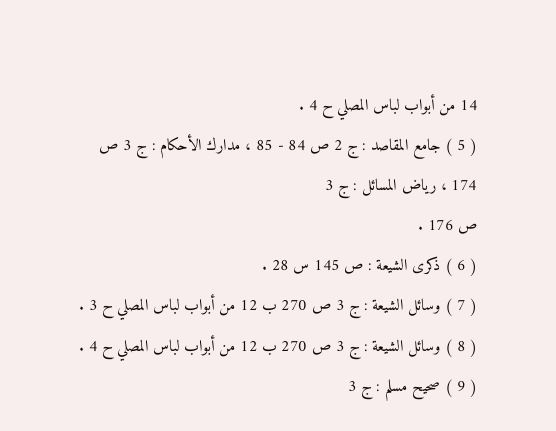14 من أبواب لباس المصلي ح 4 .
( 5 ) جامع المقاصد : ج 2 ص 84 - 85 ، مدارك الأحكام : ج 3 ص 174 ، رياض المسائل : ج 3
ص 176 .
( 6 ) ذكرى الشيعة : ص 145 س 28 .
( 7 ) وسائل الشيعة : ج 3 ص 270 ب 12 من أبواب لباس المصلي ح 3 .
( 8 ) وسائل الشيعة : ج 3 ص 270 ب 12 من أبواب لباس المصلي ح 4 .
( 9 ) صحيح مسلم : ج 3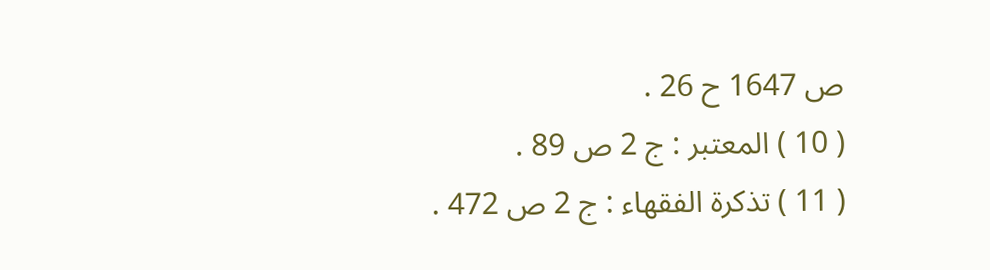ص 1647 ح 26 .
( 10 ) المعتبر : ج 2 ص 89 .
( 11 ) تذكرة الفقهاء : ج 2 ص 472 .